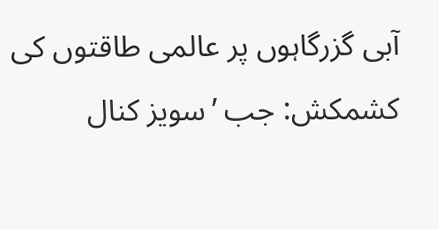آبی گزرگاہوں پر عالمی طاقتوں کی کشمکش: جب ’سویز کنال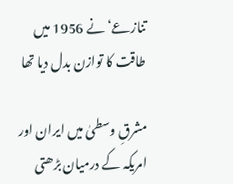تنازعے‘ نے 1956 میں طاقت کا توازن بدل دیا تھا

مشرقِ وسطیٰ میں ایران اور امریکہ کے درمیان بڑھتی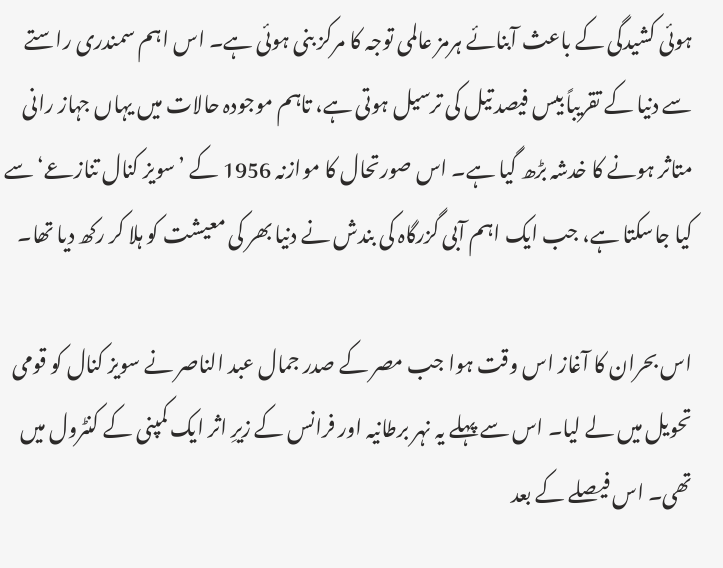ہوئی کشیدگی کے باعث آبنائے ہرمز عالمی توجہ کا مرکز بنی ہوئی ہے۔ اس اہم سمندری راستے سے دنیا کے تقریباً بیس فیصد تیل کی ترسیل ہوتی ہے، تاہم موجودہ حالات میں یہاں جہاز رانی متاثر ہونے کا خدشہ بڑھ گیا ہے۔ اس صورتحال کا موازنہ 1956 کے ’سویز کنال تنازعے‘ سے کیا جاسکتا ہے، جب ایک اہم آبی گزرگاہ کی بندش نے دنیا بھر کی معیشت کو ہلا کر رکھ دیا تھا۔

اس بحران کا آغاز اس وقت ہوا جب مصر کے صدر جمال عبد الناصر نے سویز کنال کو قومی تحویل میں لے لیا۔ اس سے پہلے یہ نہر برطانیہ اور فرانس کے زیرِ اثر ایک کمپنی کے کنٹرول میں تھی۔ اس فیصلے کے بعد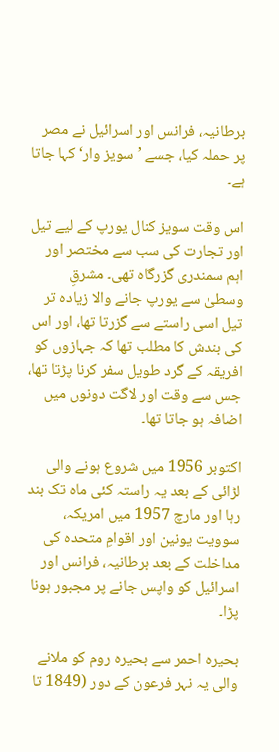برطانیہ، فرانس اور اسرائیل نے مصر پر حملہ کیا، جسے ’سویز وار‘ کہا جاتا ہے۔

اس وقت سویز کنال یورپ کے لیے تیل اور تجارت کی سب سے مختصر اور اہم سمندری گزرگاہ تھی۔ مشرقِ وسطیٰ سے یورپ جانے والا زیادہ تر تیل اسی راستے سے گزرتا تھا، اور اس کی بندش کا مطلب تھا کہ جہازوں کو افریقہ کے گرد طویل سفر کرنا پڑتا تھا، جس سے وقت اور لاگت دونوں میں اضافہ ہو جاتا تھا۔

اکتوبر 1956 میں شروع ہونے والی لڑائی کے بعد یہ راستہ کئی ماہ تک بند رہا اور مارچ 1957 میں امریکہ، سوویت یونین اور اقوامِ متحدہ کی مداخلت کے بعد برطانیہ، فرانس اور اسرائیل کو واپس جانے پر مجبور ہونا پڑا۔

بحیرہ احمر سے بحیرہ روم کو ملانے والی یہ نہر فرعون کے دور (1849 تا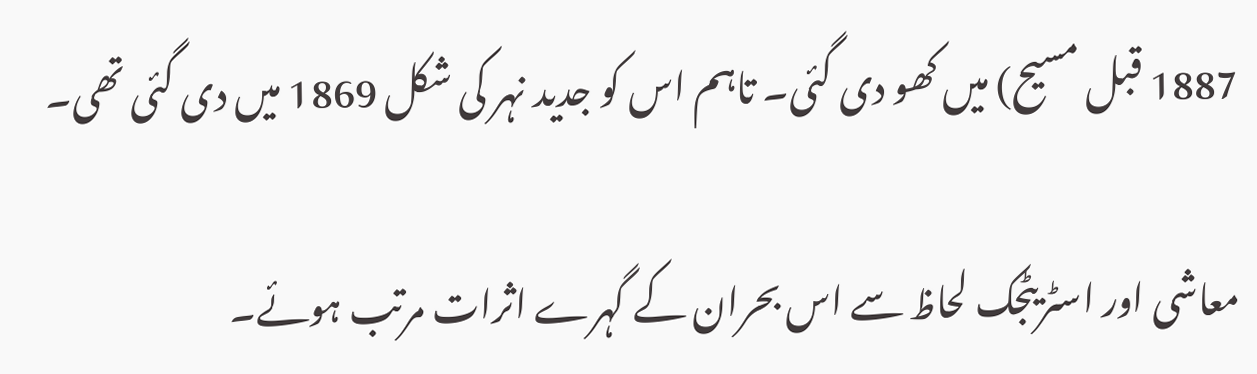1887 قبل مسیح) میں کھو دی گئی۔ تاہم اس کو جدید نہر کی شکل 1869 میں دی گئی تھی۔

معاشی اور اسٹریٹجک لحاظ سے اس بحران کے گہرے اثرات مرتب ہوئے۔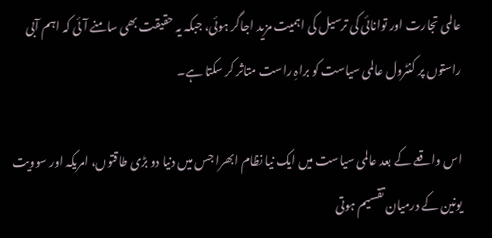عالمی تجارت اور توانائی کی ترسیل کی اہمیت مزید اجاگر ہوئی، جبکہ یہ حقیقت بھی سامنے آئی کہ اہم آبی راستوں پر کنٹرول عالمی سیاست کو براہِ راست متاثر کر سکتا ہے۔

اس واقعے کے بعد عالمی سیاست میں ایک نیا نظام ابھرا جس میں دنیا دو بڑی طاقتوں، امریکہ اور سوویت یونین کے درمیان تقسیم ہوتی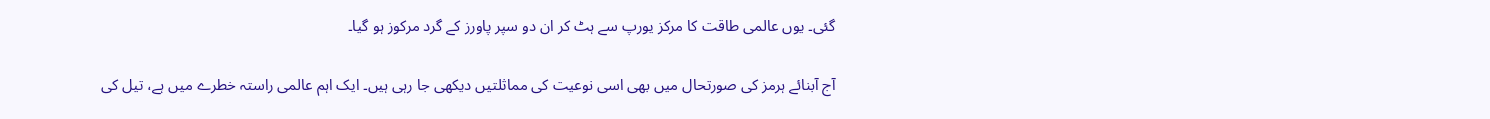گئی۔ یوں عالمی طاقت کا مرکز یورپ سے ہٹ کر ان دو سپر پاورز کے گرد مرکوز ہو گیا۔

آج آبنائے ہرمز کی صورتحال میں بھی اسی نوعیت کی مماثلتیں دیکھی جا رہی ہیں۔ ایک اہم عالمی راستہ خطرے میں ہے، تیل کی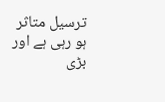ترسیل متاثر ہو رہی ہے اور بڑی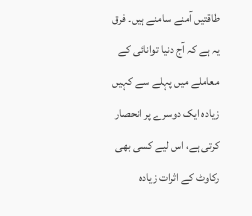طاقتیں آمنے سامنے ہیں۔ فرق یہ ہے کہ آج دنیا توانائی کے معاملے میں پہلے سے کہیں زیادہ ایک دوسرے پر انحصار کرتی ہے، اس لیے کسی بھی رکاوٹ کے اثرات زیادہ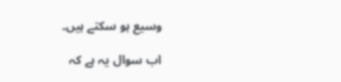وسیع ہو سکتے ہیں۔

اب سوال یہ ہے کہ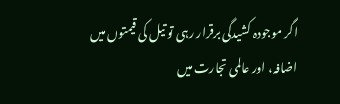اگر موجودہ کشیدگی برقرار رہی تو تیل کی قیمتوں میں اضافہ، اور عالمی تجارت میں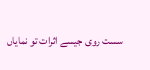سست روی جیسے اثرات تو نمایاں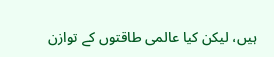ہیں، لیکن کیا عالمی طاقتوں کے توازن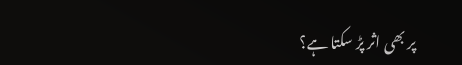پر بھی اثر پڑ سکتا ہے؟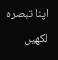اپنا تبصرہ لکھیں